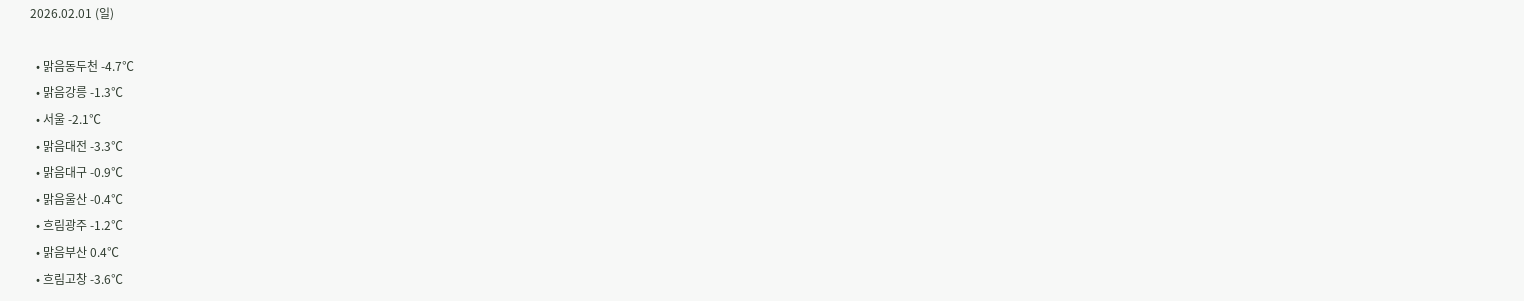2026.02.01 (일)

  • 맑음동두천 -4.7℃
  • 맑음강릉 -1.3℃
  • 서울 -2.1℃
  • 맑음대전 -3.3℃
  • 맑음대구 -0.9℃
  • 맑음울산 -0.4℃
  • 흐림광주 -1.2℃
  • 맑음부산 0.4℃
  • 흐림고창 -3.6℃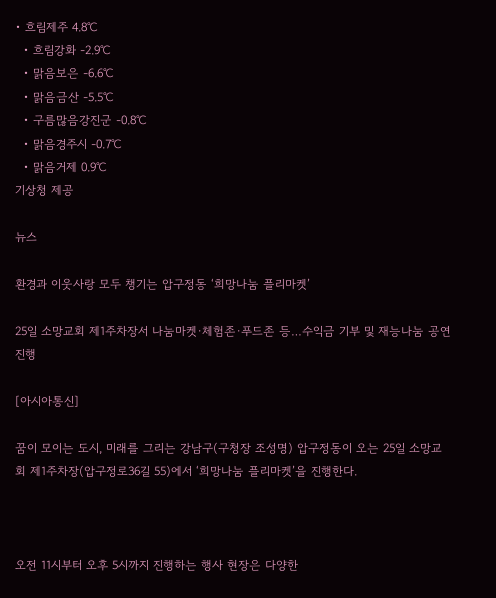• 흐림제주 4.8℃
  • 흐림강화 -2.9℃
  • 맑음보은 -6.6℃
  • 맑음금산 -5.5℃
  • 구름많음강진군 -0.8℃
  • 맑음경주시 -0.7℃
  • 맑음거제 0.9℃
기상청 제공

뉴스

환경과 이웃사랑 모두 챙기는 압구정동 ‘희망나눔 플리마켓’

25일 소망교회 제1주차장서 나눔마켓·체험존·푸드존 등…수익금 기부 및 재능나눔 공연 진행

[아시아통신]

꿈이 모이는 도시, 미래를 그리는 강남구(구청장 조성명) 압구정동이 오는 25일 소망교회 제1주차장(압구정로36길 55)에서 ‘희망나눔 플리마켓’을 진행한다.



오전 11시부터 오후 5시까지 진행하는 행사 현장은 다양한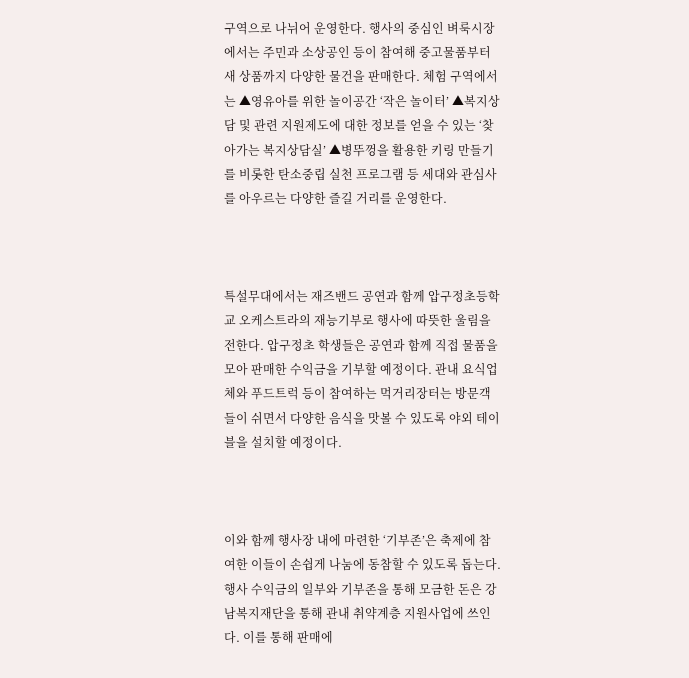구역으로 나뉘어 운영한다. 행사의 중심인 벼룩시장에서는 주민과 소상공인 등이 참여해 중고물품부터 새 상품까지 다양한 물건을 판매한다. 체험 구역에서는 ▲영유아를 위한 놀이공간 ‘작은 놀이터’ ▲복지상담 및 관련 지원제도에 대한 정보를 얻을 수 있는 ‘찾아가는 복지상담실’ ▲병뚜껑을 활용한 키링 만들기를 비롯한 탄소중립 실천 프로그램 등 세대와 관심사를 아우르는 다양한 즐길 거리를 운영한다.



특설무대에서는 재즈밴드 공연과 함께 압구정초등학교 오케스트라의 재능기부로 행사에 따뜻한 울림을 전한다. 압구정초 학생들은 공연과 함께 직접 물품을 모아 판매한 수익금을 기부할 예정이다. 관내 요식업체와 푸드트럭 등이 참여하는 먹거리장터는 방문객들이 쉬면서 다양한 음식을 맛볼 수 있도록 야외 테이블을 설치할 예정이다.



이와 함께 행사장 내에 마련한 ‘기부존’은 축제에 참여한 이들이 손쉽게 나눔에 동참할 수 있도록 돕는다. 행사 수익금의 일부와 기부존을 통해 모금한 돈은 강남복지재단을 통해 관내 취약계층 지원사업에 쓰인다. 이를 통해 판매에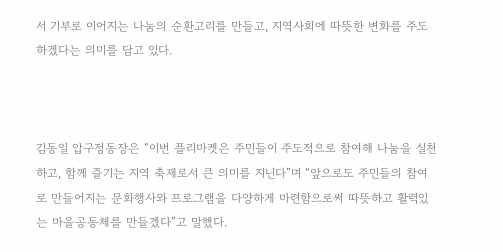서 기부로 이어지는 나눔의 순환고리를 만들고, 지역사회에 따뜻한 변화를 주도하겠다는 의미를 담고 있다.



김동일 압구정동장은 “이번 플리마켓은 주민들이 주도적으로 참여해 나눔을 실천하고, 함께 즐기는 지역 축제로서 큰 의미를 지닌다”며 “앞으로도 주민들의 참여로 만들어지는 문화행사와 프로그램을 다양하게 마련함으로써 따뜻하고 활력있는 마을공동체를 만들겠다”고 말했다.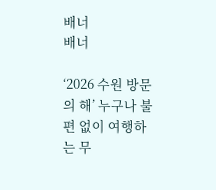배너
배너

‘2026 수원 방문의 해’ 누구나 불편 없이 여행하는 무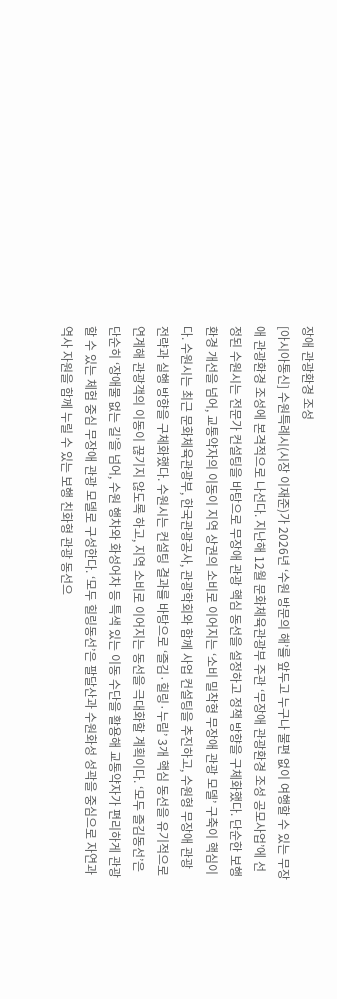장애 관광환경 조성
[아시아통신] 수원특례시(시장 이재준)가 2026년 ‘수원 방문의 해’를 앞두고 누구나 불편 없이 여행할 수 있는 무장애 관광환경 조성에 본격적으로 나선다. 지난해 12월 문화체육관광부 주관 ‘무장애 관광환경 조성 공모사업’에 선정된 수원시는 전문가 컨설팅을 바탕으로 무장애 관광 핵심 동선을 설정하고 정책 방향을 구체화했다. 단순한 보행 환경 개선을 넘어, 교통약자의 이동이 지역 상권의 소비로 이어지는 ‘소비 밀착형 무장애 관광 모델’ 구축이 핵심이다. 수원시는 최근 문화체육관광부, 한국관광공사, 관광학회와 함께 사업 컨설팅을 추진하고, 수원형 무장애 관광 전략과 실행 방향을 구체화했다. 수원시는 컨설팅 결과를 바탕으로 ‘즐김·힐링·누림’ 3개 핵심 동선을 유기적으로 연계해 관광객의 이동이 끊기지 않도록 하고, 지역 소비로 이어지는 동선을 극대화할 계획이다. ‘모두 즐김동선’은 단순히 ‘장애물 없는 길’을 넘어, 수원 행차와 화성어차 등 특색 있는 이동 수단을 활용해 교통약자가 편리하게 관광할 수 있는 체험 중심 무장애 관광 모델로 구성한다. ‘모두 힐링동선’은 팔달산과 수원화성 성곽을 중심으로 자연과 역사 자원을 함께 누릴 수 있는 보행 친화형 관광 동선으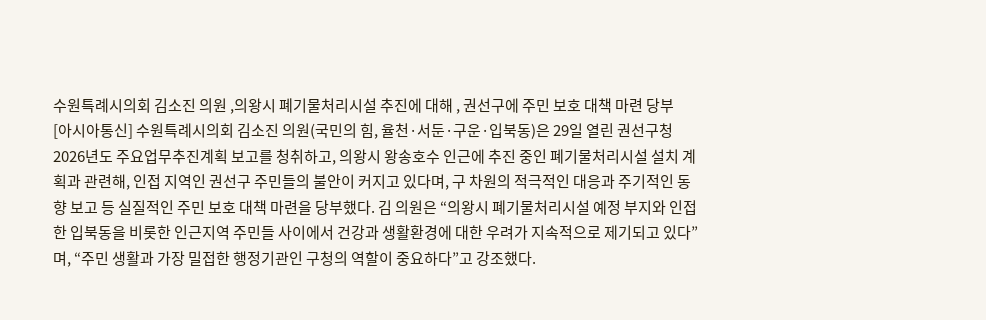수원특례시의회 김소진 의원 ,의왕시 폐기물처리시설 추진에 대해 , 권선구에 주민 보호 대책 마련 당부
[아시아통신] 수원특례시의회 김소진 의원(국민의 힘, 율천·서둔·구운·입북동)은 29일 열린 권선구청 2026년도 주요업무추진계획 보고를 청취하고, 의왕시 왕송호수 인근에 추진 중인 폐기물처리시설 설치 계획과 관련해, 인접 지역인 권선구 주민들의 불안이 커지고 있다며, 구 차원의 적극적인 대응과 주기적인 동향 보고 등 실질적인 주민 보호 대책 마련을 당부했다. 김 의원은 “의왕시 폐기물처리시설 예정 부지와 인접한 입북동을 비롯한 인근지역 주민들 사이에서 건강과 생활환경에 대한 우려가 지속적으로 제기되고 있다”며, “주민 생활과 가장 밀접한 행정기관인 구청의 역할이 중요하다”고 강조했다.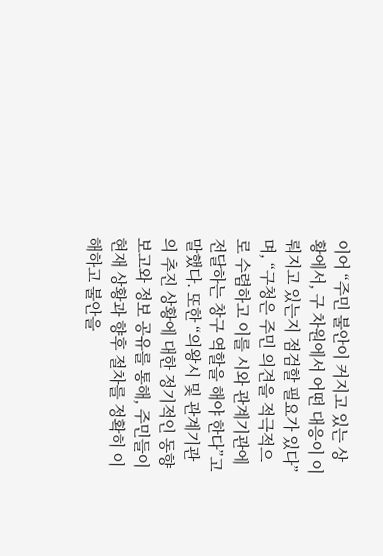이어 “주민 불안이 커지고 있는 상황에서, 구 차원에서 어떤 대응이 이뤄지고 있는지 점검할 필요가 있다”며, “구청은 주민 의견을 적극적으로 수렴하고 이를 시와 관계기관에 전달하는 창구 역할을 해야 한다”고 말했다. 또한 “의왕시 및 관계기관의 추진 상황에 대한 정기적인 동향 보고와 정보 공유를 통해, 주민들이 현재 상황과 향후 절차를 정확히 이해하고 불안을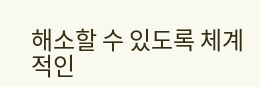해소할 수 있도록 체계적인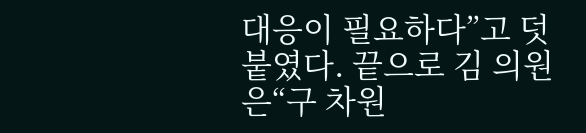대응이 필요하다”고 덧붙였다. 끝으로 김 의원은“구 차원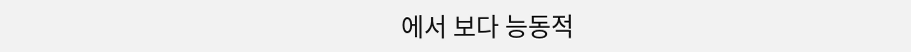에서 보다 능동적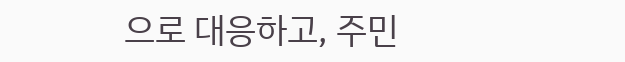으로 대응하고, 주민